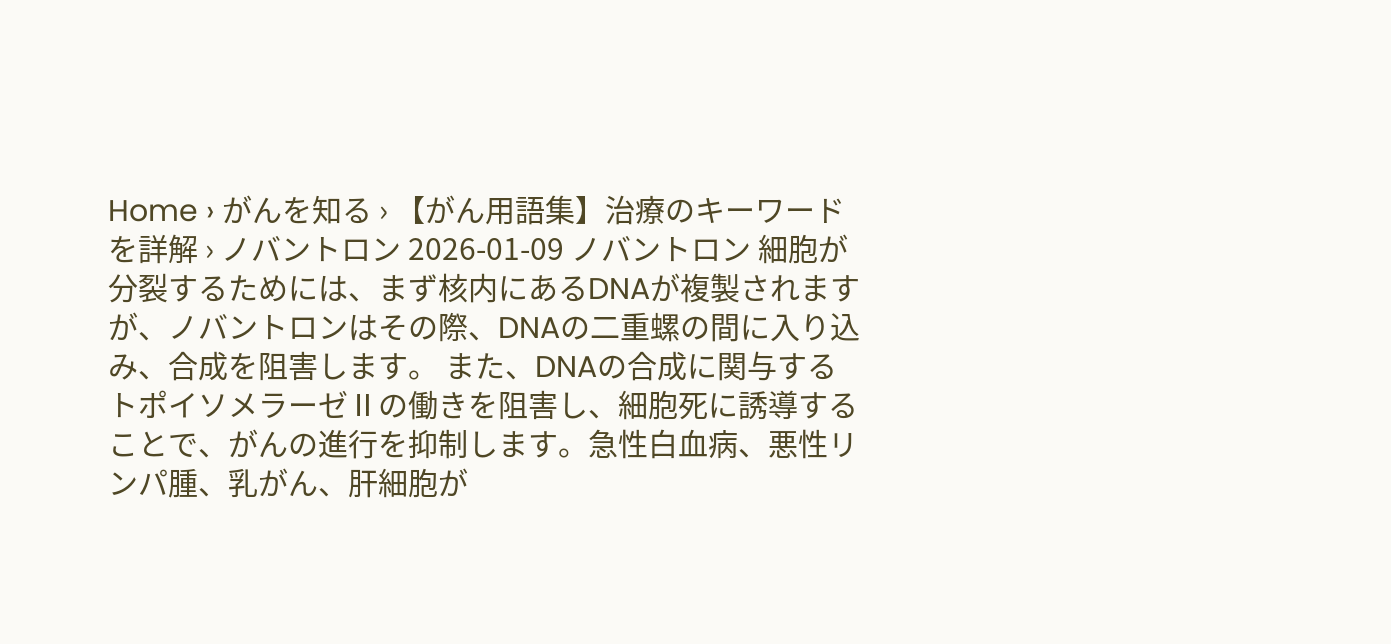Home › がんを知る › 【がん用語集】治療のキーワードを詳解 › ノバントロン 2026-01-09 ノバントロン 細胞が分裂するためには、まず核内にあるDNAが複製されますが、ノバントロンはその際、DNAの二重螺の間に入り込み、合成を阻害します。 また、DNAの合成に関与するトポイソメラーゼⅡの働きを阻害し、細胞死に誘導することで、がんの進行を抑制します。急性白血病、悪性リンパ腫、乳がん、肝細胞が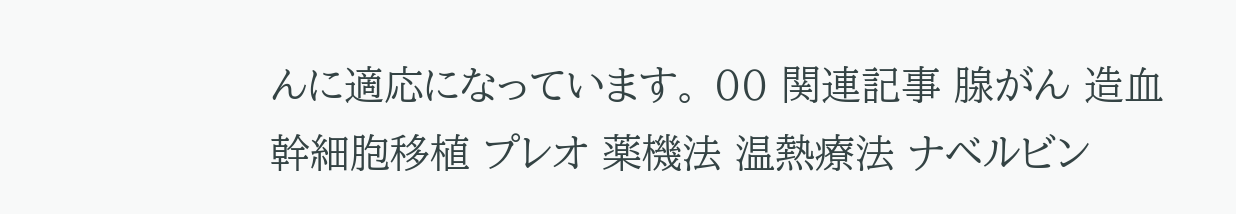んに適応になっています。 00 関連記事 腺がん 造血幹細胞移植 プレオ 薬機法 温熱療法 ナベルビン